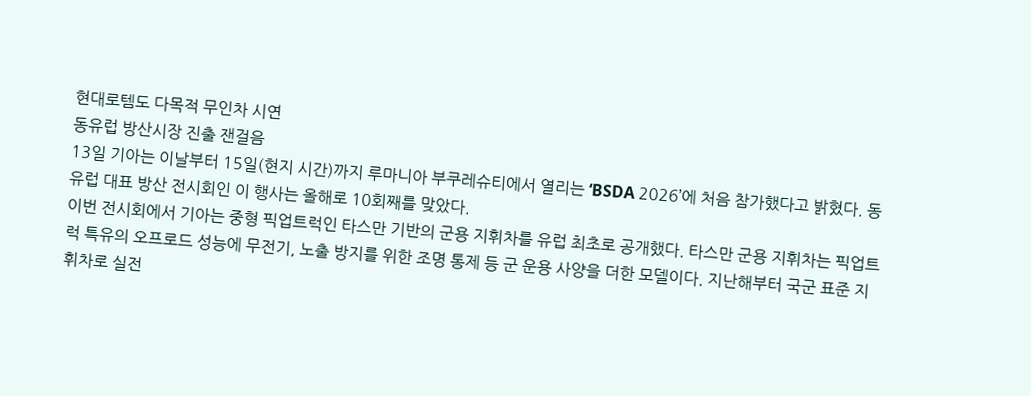현대로템도 다목적 무인차 시연
동유럽 방산시장 진출 잰걸음
13일 기아는 이날부터 15일(현지 시간)까지 루마니아 부쿠레슈티에서 열리는 ‘BSDA 2026’에 처음 참가했다고 밝혔다. 동유럽 대표 방산 전시회인 이 행사는 올해로 10회째를 맞았다.
이번 전시회에서 기아는 중형 픽업트럭인 타스만 기반의 군용 지휘차를 유럽 최초로 공개했다. 타스만 군용 지휘차는 픽업트럭 특유의 오프로드 성능에 무전기, 노출 방지를 위한 조명 통제 등 군 운용 사양을 더한 모델이다. 지난해부터 국군 표준 지휘차로 실전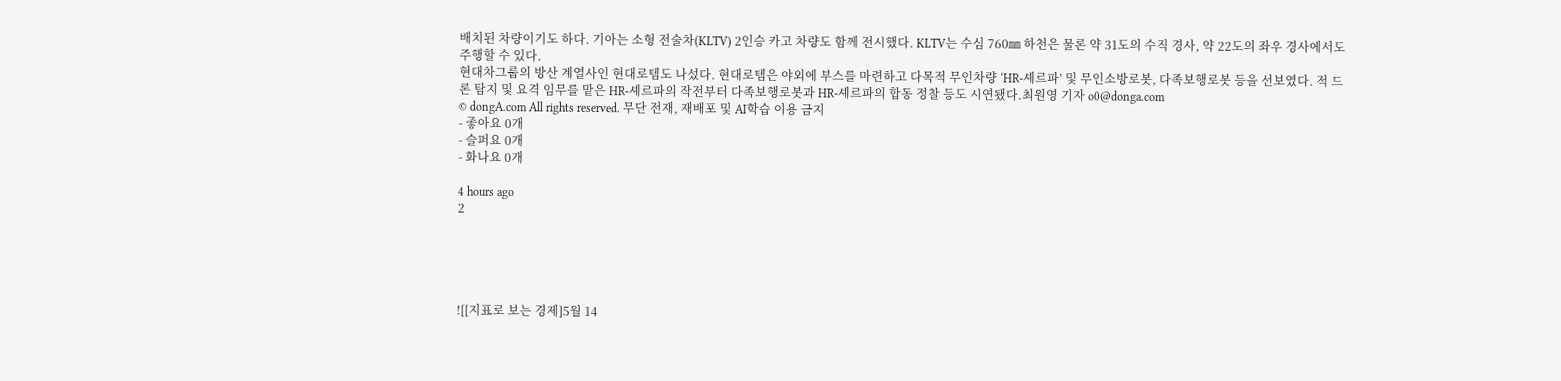배치된 차량이기도 하다. 기아는 소형 전술차(KLTV) 2인승 카고 차량도 함께 전시했다. KLTV는 수심 760㎜ 하천은 물론 약 31도의 수직 경사, 약 22도의 좌우 경사에서도 주행할 수 있다.
현대차그룹의 방산 계열사인 현대로템도 나섰다. 현대로템은 야외에 부스를 마련하고 다목적 무인차량 ‘HR-셰르파’ 및 무인소방로봇, 다족보행로봇 등을 선보였다. 적 드론 탐지 및 요격 임무를 맡은 HR-셰르파의 작전부터 다족보행로봇과 HR-셰르파의 합동 정찰 등도 시연됐다.최원영 기자 o0@donga.com
© dongA.com All rights reserved. 무단 전재, 재배포 및 AI학습 이용 금지
- 좋아요 0개
- 슬퍼요 0개
- 화나요 0개

4 hours ago
2





![[지표로 보는 경제]5월 14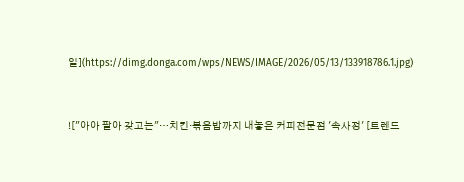일](https://dimg.donga.com/wps/NEWS/IMAGE/2026/05/13/133918786.1.jpg)


!["아아 팔아 갖고는"…치킨·볶음밥까지 내놓은 커피전문점 '속사정' [트렌드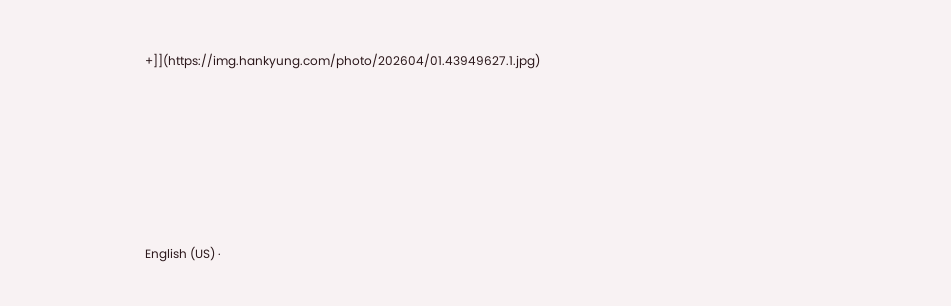+]](https://img.hankyung.com/photo/202604/01.43949627.1.jpg)






English (US) ·